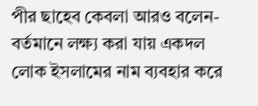পীর ছাহেব কেবলা আরও বলেন- বর্তমানে লক্ষ্য করা যায় একদল লোক ইসলামের নাম ব্যবহার করে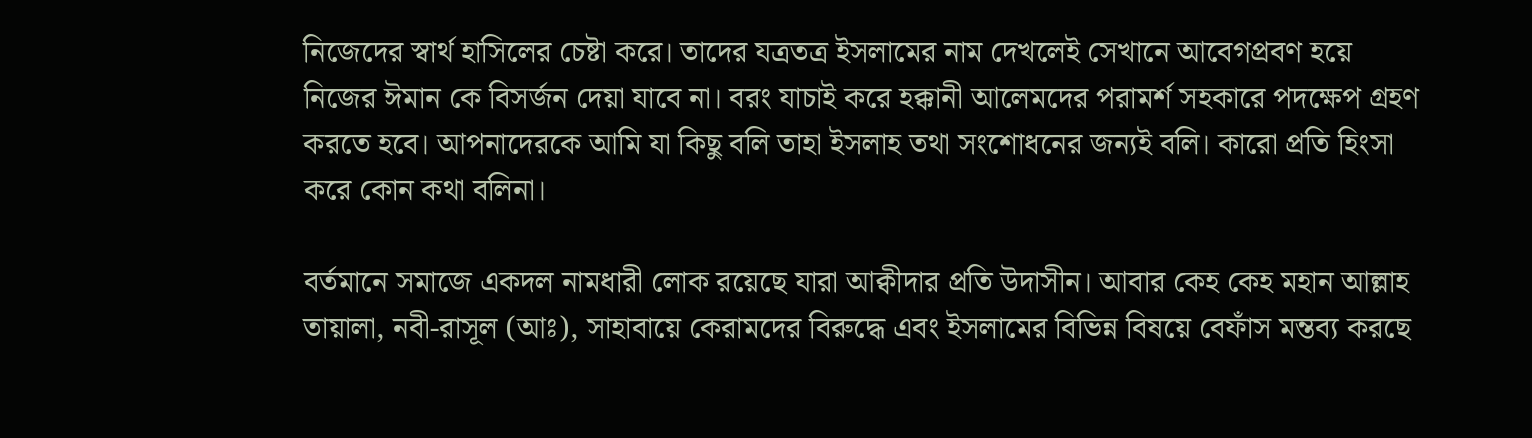নিজেদের স্বার্থ হাসিলের চেষ্টা করে। তাদের যত্রতত্র ইসলামের নাম দেখলেই সেখানে আবেগপ্রবণ হয়ে নিজের ঈমান কে বিসর্জন দেয়া যাবে না। বরং যাচাই করে হক্কানী আলেমদের পরামর্শ সহকারে পদক্ষেপ গ্রহণ করতে হবে। আপনাদেরকে আমি যা কিছু বলি তাহা ইসলাহ তথা সংশোধনের জন্যই বলি। কারো প্রতি হিংসা করে কোন কথা বলিনা।

বর্তমানে সমাজে একদল নামধারী লোক রয়েছে যারা আক্বীদার প্রতি উদাসীন। আবার কেহ কেহ মহান আল্লাহ তায়ালা, নবী-রাসূল (আঃ), সাহাবায়ে কেরামদের বিরুদ্ধে এবং ইসলামের বিভিন্ন বিষয়ে বেফাঁস মন্তব্য করছে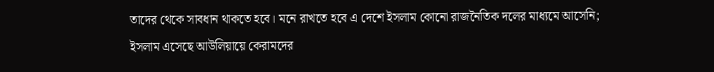তাদের থেকে সাবধান থাকতে হবে। মনে রাখতে হবে এ দেশে ইসলাম কোনো রাজনৈতিক দলের মাধ্যমে আসেনি; ইসলাম এসেছে আউলিয়ায়ে কেরামদের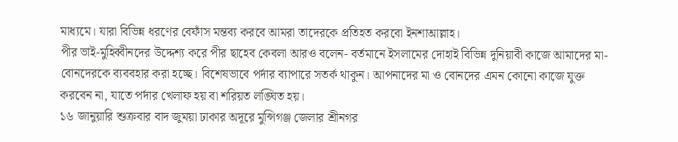মাধ্যমে। যারা বিভিন্ন ধরণের বেফাঁস মন্তব্য করবে আমরা তাদেরকে প্রতিহত করবো ইনশাআল্লাহ।
পীর ভাই-মুহিব্বীনদের উদ্দেশ্য করে পীর ছাহেব কেবলা আরও বলেন- বর্তমানে ইসলামের দোহাই বিভিন্ন দুনিয়াবী কাজে আমাদের মা-বোনদেরকে ব্যববহার করা হচ্ছে। বিশেষভাবে পর্দার ব্যাপারে সতর্ক থাকুন। আপনাদের মা ও বোনদের এমন কোনো কাজে যুক্ত করবেন না, যাতে পর্দার খেলাফ হয় বা শরিয়ত লঙ্ঘিত হয়।
১৬ জানুয়ারি শুক্রবার বাদ জুময়া ঢাকার অদূরে মুন্সিগঞ্জ জেলার শ্রীনগর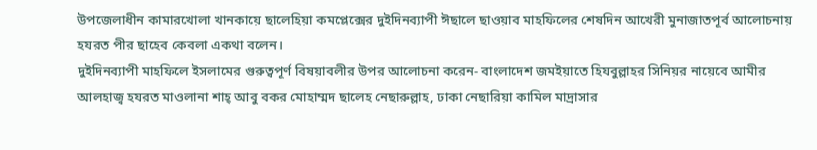উপজেলাধীন কামারখোলা খানকায়ে ছালেহিয়া কমপ্লেক্সের দুইদিনব্যাপী ঈছালে ছাওয়াব মাহফিলের শেষদিন আখেরী মুনাজাতপূর্ব আলোচনায় হযরত পীর ছাহেব কেবলা একথা বলেন।
দুইদিনব্যাপী মাহফিলে ইসলামের গুরুত্বপূর্ণ বিষয়াবলীর উপর আলোচনা করেন- বাংলাদেশ জমইয়াতে হিযবুল্লাহর সিনিয়র নায়েবে আমীর আলহাজ্ব হযরত মাওলানা শাহ্ আবু বকর মোহাম্মদ ছালেহ নেছারুল্লাহ, ঢাকা নেছারিয়া কামিল মাদ্রাসার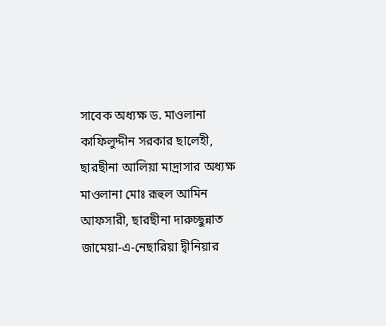সাবেক অধ্যক্ষ ড. মাওলানা কাফিলুদ্দীন সরকার ছালেহী, ছারছীনা আলিয়া মাদ্রাসার অধ্যক্ষ মাওলানা মোঃ রূহুল আমিন আফসারী, ছারছীনা দারুচ্ছুন্নাত জামেয়া-এ-নেছারিয়া দ্বীনিয়ার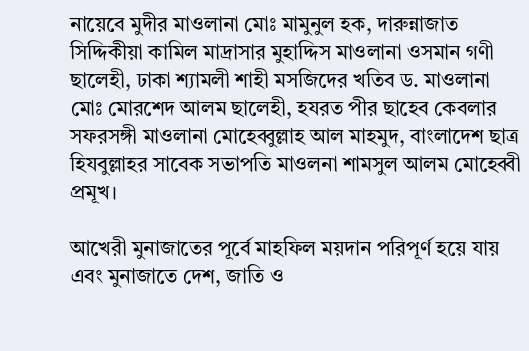নায়েবে মুদীর মাওলানা মোঃ মামুনুল হক, দারুন্নাজাত সিদ্দিকীয়া কামিল মাদ্রাসার মুহাদ্দিস মাওলানা ওসমান গণী ছালেহী, ঢাকা শ্যামলী শাহী মসজিদের খতিব ড. মাওলানা মোঃ মোরশেদ আলম ছালেহী, হযরত পীর ছাহেব কেবলার সফরসঙ্গী মাওলানা মোহেব্বুল্লাহ আল মাহমুদ, বাংলাদেশ ছাত্র হিযবুল্লাহর সাবেক সভাপতি মাওলনা শামসুল আলম মোহেব্বী প্রমূখ।

আখেরী মুনাজাতের পূর্বে মাহফিল ময়দান পরিপূর্ণ হয়ে যায় এবং মুনাজাতে দেশ, জাতি ও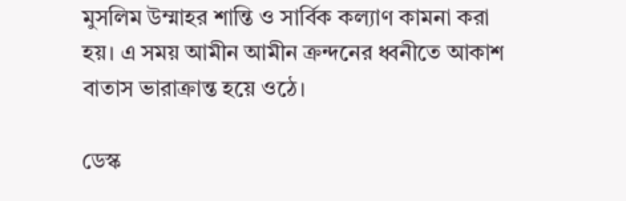মুসলিম উম্মাহর শান্তি ও সার্বিক কল্যাণ কামনা করা হয়। এ সময় আমীন আমীন ক্রন্দনের ধ্বনীতে আকাশ বাতাস ভারাক্রান্ত হয়ে ওঠে।

ডেস্ক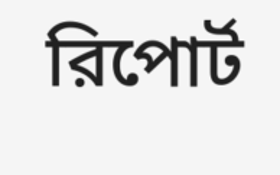রিপোর্ট